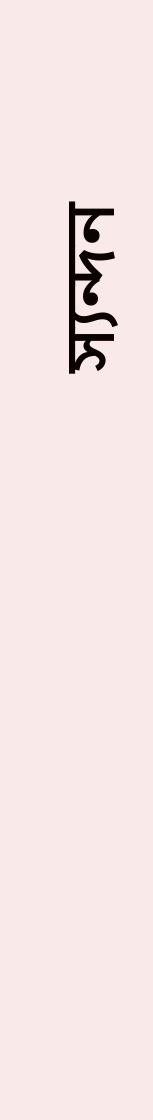স্যন্দন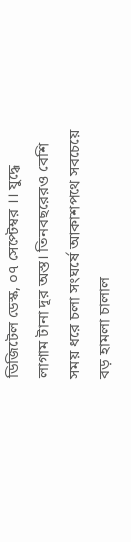ডিজিটেল ডেস্ক, ০৭ সেপ্টেম্বর ।। যুদ্ধে লাগাম টানা দূর অস্ত। তিনবছরেরও বেশি সময় ধরে চলা সংঘর্ষে আকাশপথে সবচেয়ে বড় হামলা চালাল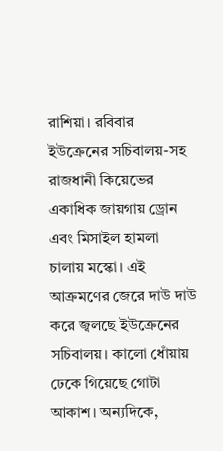রাশিয়া। রবিবার ইউক্রেনের সচিবালয়-সহ রাজধানী কিয়েভের একাধিক জায়গায় ড্রোন এবং মিসাইল হামলা চালায় মস্কো। এই আক্রমণের জেরে দাউ দাউ করে জ্বলছে ইউক্রেনের সচিবালয়। কালো ধোঁয়ায় ঢেকে গিয়েছে গোটা আকাশ। অন্যদিকে,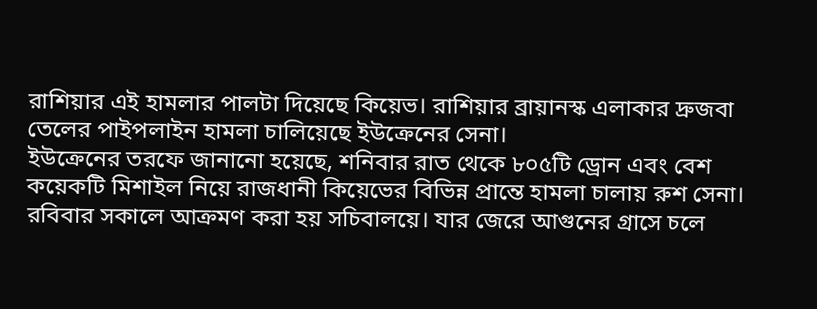রাশিয়ার এই হামলার পালটা দিয়েছে কিয়েভ। রাশিয়ার ব্রায়ানস্ক এলাকার দ্রুজবা তেলের পাইপলাইন হামলা চালিয়েছে ইউক্রেনের সেনা।
ইউক্রেনের তরফে জানানো হয়েছে, শনিবার রাত থেকে ৮০৫টি ড্রোন এবং বেশ কয়েকটি মিশাইল নিয়ে রাজধানী কিয়েভের বিভিন্ন প্রান্তে হামলা চালায় রুশ সেনা। রবিবার সকালে আক্রমণ করা হয় সচিবালয়ে। যার জেরে আগুনের গ্রাসে চলে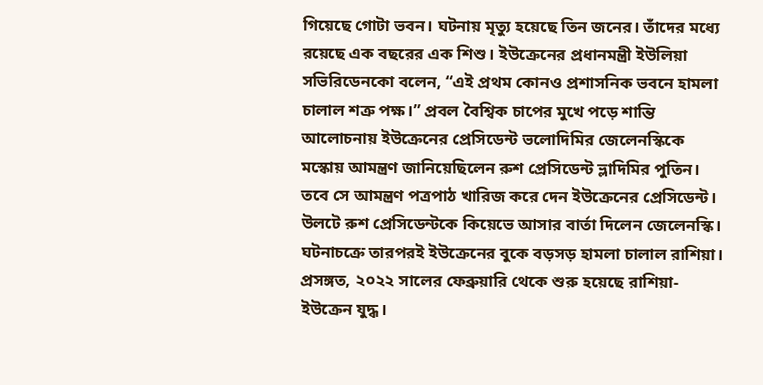গিয়েছে গোটা ভবন। ঘটনায় মৃত্যু হয়েছে তিন জনের। তাঁদের মধ্যে রয়েছে এক বছরের এক শিশু। ইউক্রেনের প্রধানমন্ত্রী ইউলিয়া সভিরিডেনকো বলেন, “এই প্রথম কোনও প্রশাসনিক ভবনে হামলা চালাল শত্রু পক্ষ।” প্রবল বৈশ্বিক চাপের মুখে পড়ে শান্তি আলোচনায় ইউক্রেনের প্রেসিডেন্ট ভলোদিমির জেলেনস্কিকে মস্কোয় আমন্ত্রণ জানিয়েছিলেন রুশ প্রেসিডেন্ট ভ্লাদিমির পুতিন। তবে সে আমন্ত্রণ পত্রপাঠ খারিজ করে দেন ইউক্রেনের প্রেসিডেন্ট। উলটে রুশ প্রেসিডেন্টকে কিয়েভে আসার বার্তা দিলেন জেলেনস্কি। ঘটনাচক্রে তারপরই ইউক্রেনের বুকে বড়সড় হামলা চালাল রাশিয়া।
প্রসঙ্গত, ২০২২ সালের ফেব্রুয়ারি থেকে শুরু হয়েছে রাশিয়া-ইউক্রেন যুদ্ধ।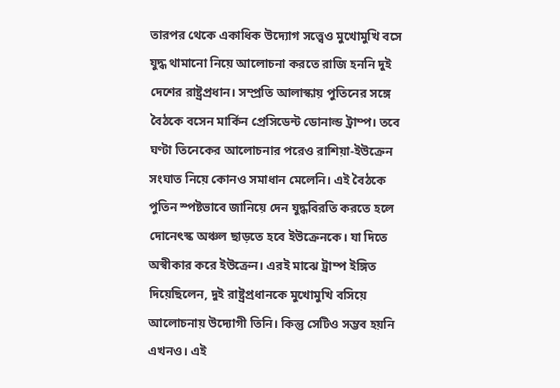তারপর থেকে একাধিক উদ্যোগ সত্ত্বেও মুখোমুখি বসে যুদ্ধ থামানো নিয়ে আলোচনা করতে রাজি হননি দুই দেশের রাষ্ট্রপ্রধান। সম্প্রতি আলাস্কায় পুতিনের সঙ্গে বৈঠকে বসেন মার্কিন প্রেসিডেন্ট ডোনাল্ড ট্রাম্প। তবে ঘণ্টা তিনেকের আলোচনার পরেও রাশিয়া-ইউক্রেন সংঘাত নিয়ে কোনও সমাধান মেলেনি। এই বৈঠকে পুতিন স্পষ্টভাবে জানিয়ে দেন যুদ্ধবিরতি করতে হলে দোনেৎস্ক অঞ্চল ছাড়তে হবে ইউক্রেনকে। যা দিতে অস্বীকার করে ইউক্রেন। এরই মাঝে ট্রাম্প ইঙ্গিত দিয়েছিলেন, দুই রাষ্ট্রপ্রধানকে মুখোমুখি বসিয়ে আলোচনায় উদ্যোগী তিনি। কিন্তু সেটিও সম্ভব হয়নি এখনও। এই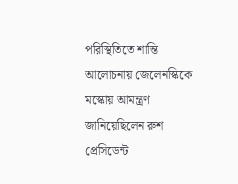পরিস্থিতিতে শান্তি আলোচনায় জেলেনস্কিকে মস্কোয় আমন্ত্রণ জানিয়েছিলেন রুশ প্রেসিডেন্ট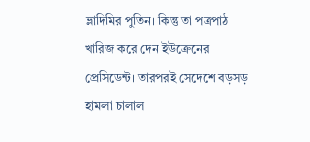ভ্লাদিমির পুতিন। কিন্তু তা পত্রপাঠ খারিজ করে দেন ইউক্রেনের প্রেসিডেন্ট। তারপরই সেদেশে বড়সড় হামলা চালাল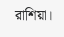রাশিয়া।